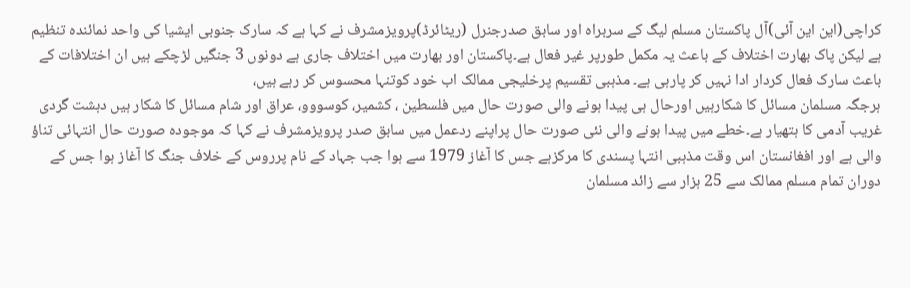کراچی(این این آئی)آل پاکستان مسلم لیگ کے سربراہ اور سابق صدرجنرل (ریٹائرڈ)پرویزمشرف نے کہا ہے کہ سارک جنوبی ایشیا کی واحد نمائندہ تنظیم ہے لیکن پاک بھارت اختلاف کے باعث یہ مکمل طورپر غیر فعال ہے۔پاکستان اور بھارت میں اختلاف جاری ہے دونوں 3 جنگیں لڑچکے ہیں ان اختلافات کے باعث سارک فعال کردار ادا نہیں کر پارہی ہے۔ مذہبی تقسیم پرخلیجی ممالک اب خود کوتنہا محسوس کر رہے ہیں،
ہرجگہ مسلمان مسائل کا شکارہیں اورحال ہی پیدا ہونے والی صورت حال میں فلسطین ، کشمیر، کوسووو، عراق اور شام مسائل کا شکار ہیں دہشت گردی غریب آدمی کا ہتھیار ہے۔خطے میں پیدا ہونے والی نئی صورت حال پراپنے ردعمل میں سابق صدر پرویزمشرف نے کہا کہ موجودہ صورت حال انتہائی تناؤ والی ہے اور افغانستان اس وقت مذہبی انتہا پسندی کا مرکزہے جس کا آغاز 1979 سے ہوا جب جہاد کے نام پرروس کے خلاف جنگ کا آغاز ہوا جس کے دوران تمام مسلم ممالک سے 25 ہزار سے زائد مسلمان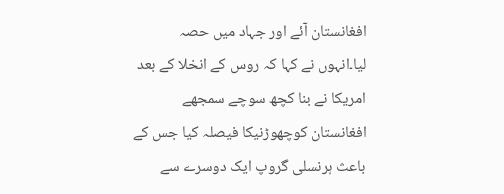افغانستان آئے اور جہاد میں حصہ لیا۔انہوں نے کہا کہ روس کے انخلا کے بعد امریکا نے بنا کچھ سوچے سمجھے افغانستان کوچھوڑنیکا فیصلہ کیا جس کے باعث ہرنسلی گروپ ایک دوسرے سے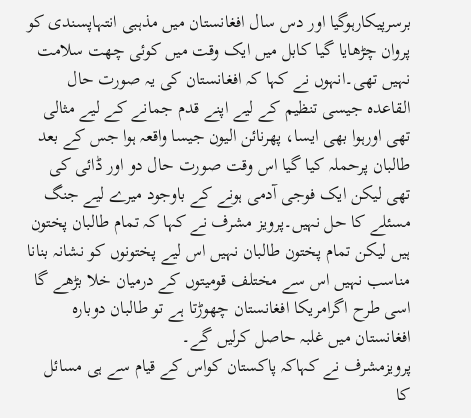برسرپیکارہوگیا اور دس سال افغانستان میں مذہبی انتہاپسندی کو پروان چڑھایا گیا کابل میں ایک وقت میں کوئی چھت سلامت نہیں تھی۔انہوں نے کہا کہ افغانستان کی یہ صورت حال القاعدہ جیسی تنظیم کے لیے اپنے قدم جمانے کے لیے مثالی تھی اورہوا بھی ایسا، پھرنائن الیون جیسا واقعہ ہوا جس کے بعد طالبان پرحملہ کیا گیا اس وقت صورت حال دو اور ڈائی کی تھی لیکن ایک فوجی آدمی ہونے کے باوجود میرے لیے جنگ مسئلے کا حل نہیں۔پرویز مشرف نے کہا کہ تمام طالبان پختون ہیں لیکن تمام پختون طالبان نہیں اس لیے پختونوں کو نشانہ بنانا مناسب نہیں اس سے مختلف قومیتوں کے درمیان خلا بڑھے گا اسی طرح اگرامریکا افغانستان چھوڑتا ہے تو طالبان دوبارہ افغانستان میں غلبہ حاصل کرلیں گے۔
پرویزمشرف نے کہاکہ پاکستان کواس کے قیام سے ہی مسائل کا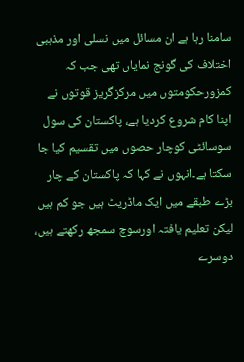سامنا رہا ہے ان مسائل میں نسلی اور مذہبی اختلاف کی گونج نمایاں تھی جب کہ کمزورحکومتوں میں مرکزگریز قوتوں نے اپنا کام شروع کردیا ہے، پاکستان کی سول سوسائٹی کوچار حصوں میں تقسیم کیا جا سکتا ہے۔انہوں نے کہا کہ پاکستان کے چار بڑے طبقے میں ایک ماڈریٹ ہیں جو کم ہیں لیکن تعلیم یافتہ اورسوچ سمجھ رکھتے ہیں،
دوسرے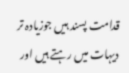قدامت پسند ہیں جوزیادہ تر دیہات میں رہتے ہیں اور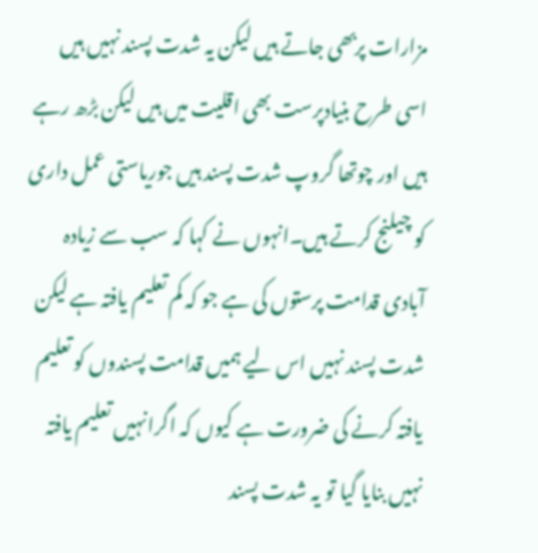مزارات پربھی جاتے ہیں لیکن یہ شدت پسند نہیں ہیں اسی طرح بنیادپرست بھی اقلیت میں ہیں لیکن بڑھ رہے ہیں اور چوتھا گروپ شدت پسند ہیں جوریاستی عمل داری کو چیلنج کرتے ہیں۔انہوں نے کہا کہ سب سے زیادہ آبادی قدامت پرستوں کی ہے جو کہ کم تعلیم یافتہ ہے لیکن شدت پسند نہیں اس لیے ہمیں قدامت پسندوں کو تعلیم یافتہ کرنے کی ضرورت ہے کیوں کہ اگرانہیں تعلیم یافتہ نہیں بنایا گیا تو یہ شدت پسند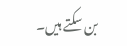بن سکتے ہیں۔